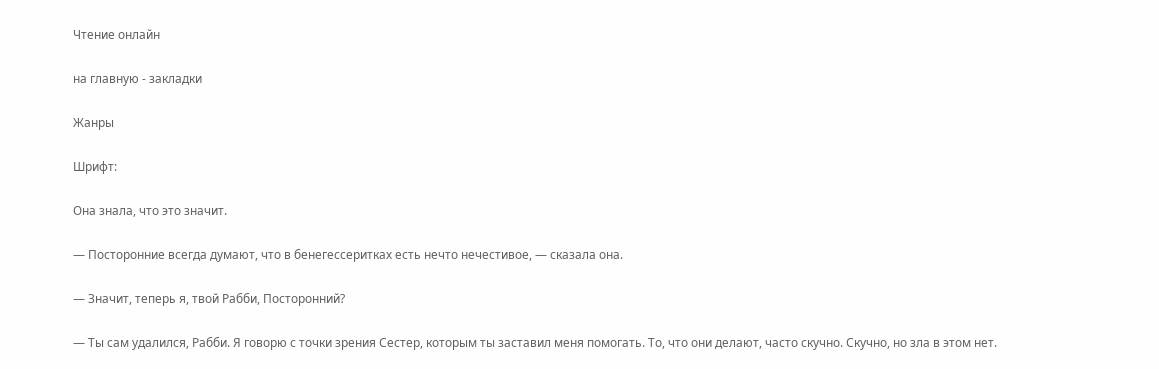Чтение онлайн

на главную - закладки

Жанры

Шрифт:

Она знала, что это значит.

— Посторонние всегда думают, что в бенегессеритках есть нечто нечестивое, — сказала она.

— Значит, теперь я, твой Рабби, Посторонний?

— Ты сам удалился, Рабби. Я говорю с точки зрения Сестер, которым ты заставил меня помогать. То, что они делают, часто скучно. Скучно, но зла в этом нет.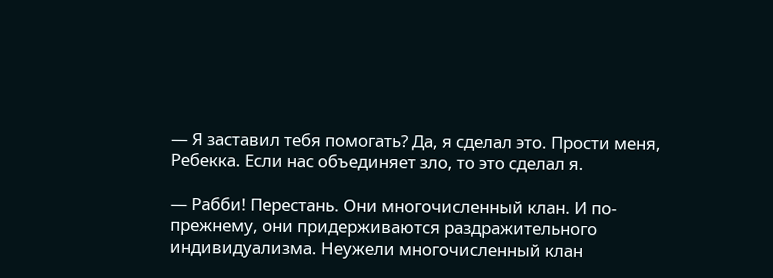— Я заставил тебя помогать? Да, я сделал это. Прости меня, Ребекка. Если нас объединяет зло, то это сделал я.

— Рабби! Перестань. Они многочисленный клан. И по-прежнему, они придерживаются раздражительного индивидуализма. Неужели многочисленный клан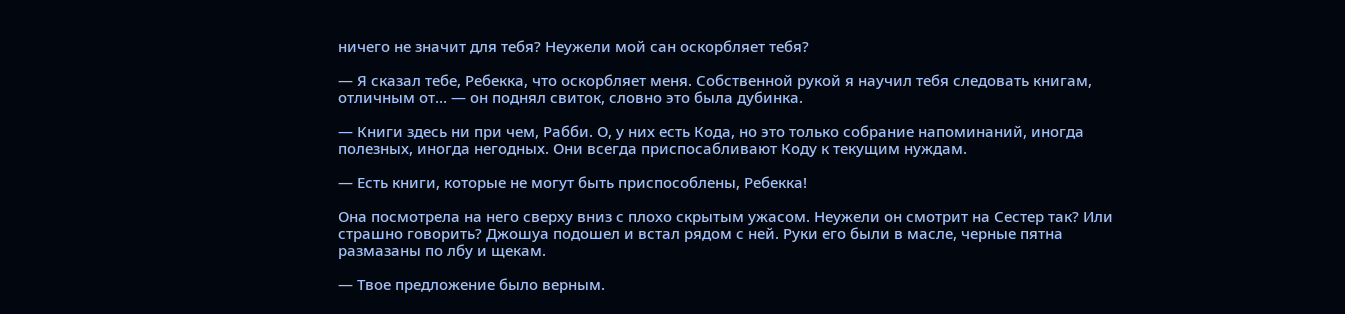ничего не значит для тебя? Неужели мой сан оскорбляет тебя?

— Я сказал тебе, Ребекка, что оскорбляет меня. Собственной рукой я научил тебя следовать книгам, отличным от… — он поднял свиток, словно это была дубинка.

— Книги здесь ни при чем, Рабби. О, у них есть Кода, но это только собрание напоминаний, иногда полезных, иногда негодных. Они всегда приспосабливают Коду к текущим нуждам.

— Есть книги, которые не могут быть приспособлены, Ребекка!

Она посмотрела на него сверху вниз с плохо скрытым ужасом. Неужели он смотрит на Сестер так? Или страшно говорить? Джошуа подошел и встал рядом с ней. Руки его были в масле, черные пятна размазаны по лбу и щекам.

— Твое предложение было верным.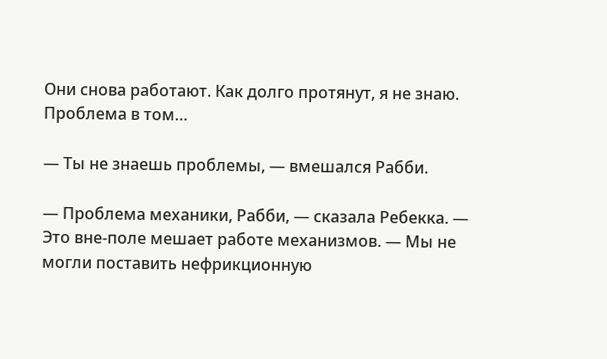Они снова работают. Как долго протянут, я не знаю. Проблема в том…

— Ты не знаешь проблемы, — вмешался Рабби.

— Проблема механики, Рабби, — сказала Ребекка. — Это вне-поле мешает работе механизмов. — Мы не могли поставить нефрикционную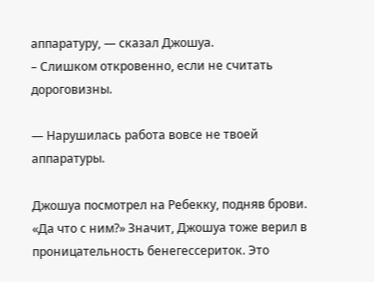аппаратуру, — сказал Джошуа.
– Слишком откровенно, если не считать дороговизны.

— Нарушилась работа вовсе не твоей аппаратуры.

Джошуа посмотрел на Ребекку, подняв брови. «Да что с ним?» Значит, Джошуа тоже верил в проницательность бенегессериток. Это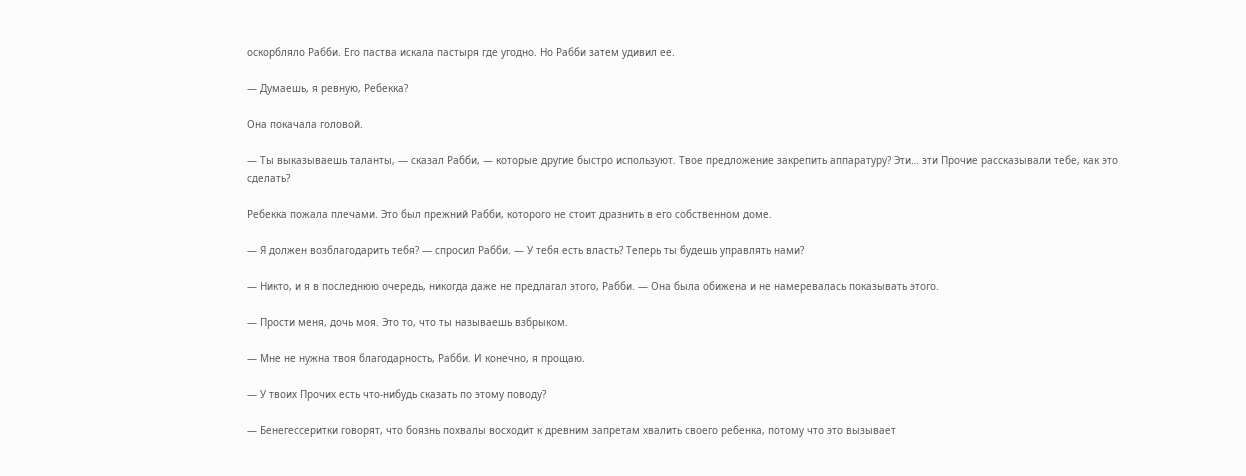оскорбляло Рабби. Его паства искала пастыря где угодно. Но Рабби затем удивил ее.

— Думаешь, я ревную, Ребекка?

Она покачала головой.

— Ты выказываешь таланты, — сказал Рабби, — которые другие быстро используют. Твое предложение закрепить аппаратуру? Эти… эти Прочие рассказывали тебе, как это сделать?

Ребекка пожала плечами. Это был прежний Рабби, которого не стоит дразнить в его собственном доме.

— Я должен возблагодарить тебя? — спросил Рабби. — У тебя есть власть? Теперь ты будешь управлять нами?

— Никто, и я в последнюю очередь, никогда даже не предлагал этого, Рабби. — Она была обижена и не намеревалась показывать этого.

— Прости меня, дочь моя. Это то, что ты называешь взбрыком.

— Мне не нужна твоя благодарность, Рабби. И конечно, я прощаю.

— У твоих Прочих есть что-нибудь сказать по этому поводу?

— Бенегессеритки говорят, что боязнь похвалы восходит к древним запретам хвалить своего ребенка, потому что это вызывает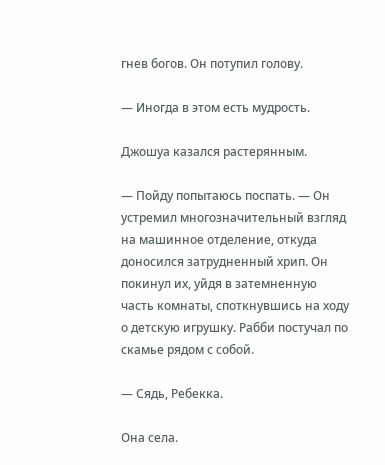гнев богов. Он потупил голову.

— Иногда в этом есть мудрость.

Джошуа казался растерянным.

— Пойду попытаюсь поспать. — Он устремил многозначительный взгляд на машинное отделение, откуда доносился затрудненный хрип. Он покинул их, уйдя в затемненную часть комнаты, споткнувшись на ходу о детскую игрушку. Рабби постучал по скамье рядом с собой.

— Сядь, Ребекка.

Она села.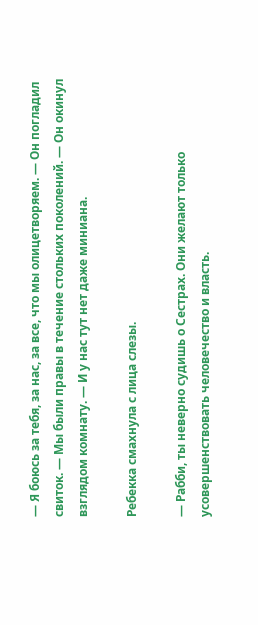— Я боюсь за тебя, за нас, за все, что мы олицетворяем. — Он погладил свиток. — Мы были правы в течение стольких поколений. — Он окинул взглядом комнату. — И у нас тут нет даже миниана.

Ребекка смахнула с лица слезы.

— Рабби, ты неверно судишь о Сестрах. Они желают только усовершенствовать человечество и власть.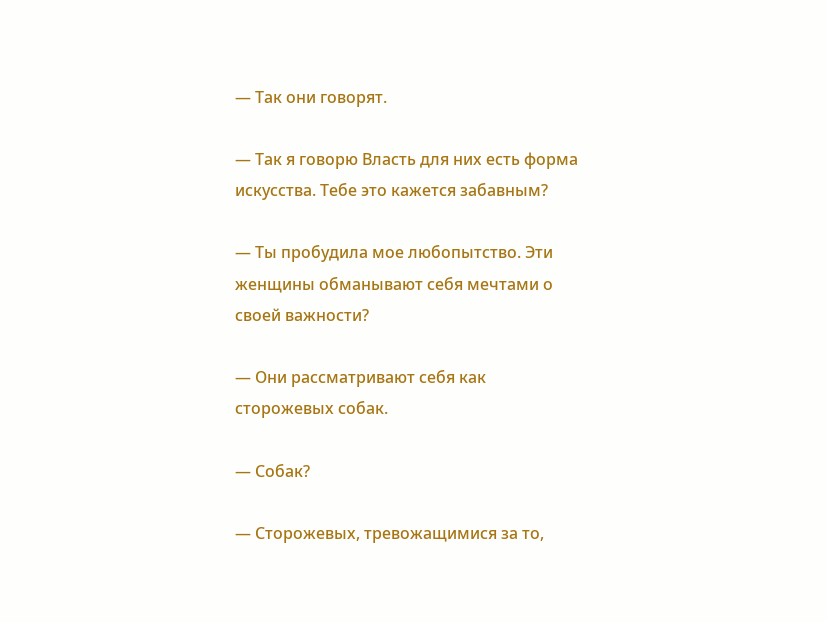— Так они говорят.

— Так я говорю Власть для них есть форма искусства. Тебе это кажется забавным?

— Ты пробудила мое любопытство. Эти женщины обманывают себя мечтами о своей важности?

— Они рассматривают себя как сторожевых собак.

— Собак?

— Сторожевых, тревожащимися за то,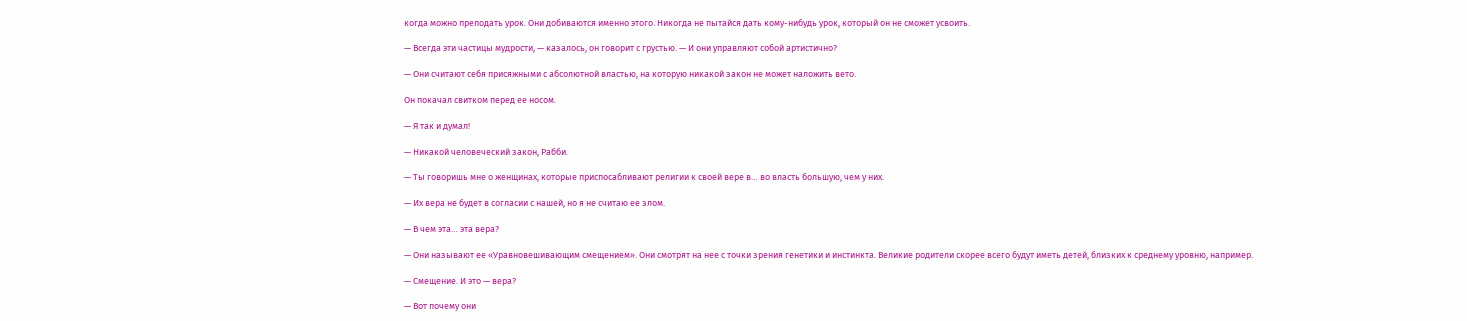когда можно преподать урок. Они добиваются именно этого. Никогда не пытайся дать кому-нибудь урок, который он не сможет усвоить.

— Всегда эти частицы мудрости, — казалось, он говорит с грустью. — И они управляют собой артистично?

— Они считают себя присяжными с абсолютной властью, на которую никакой закон не может наложить вето.

Он покачал свитком перед ее носом.

— Я так и думал!

— Никакой человеческий закон, Рабби.

— Ты говоришь мне о женщинах, которые приспосабливают религии к своей вере в… во власть большую, чем у них.

— Их вера не будет в согласии с нашей, но я не считаю ее злом.

— В чем эта… эта вера?

— Они называют ее «Уравновешивающим смещением». Они смотрят на нее с точки зрения генетики и инстинкта. Великие родители скорее всего будут иметь детей, близких к среднему уровню, например.

— Смещение. И это — вера?

— Вот почему они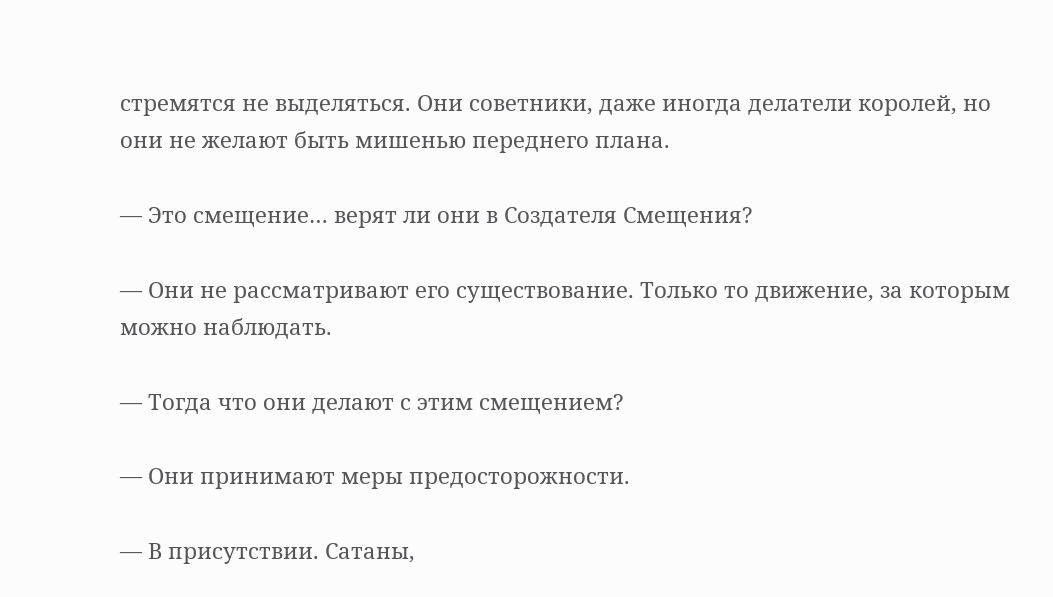стремятся не выделяться. Они советники, даже иногда делатели королей, но они не желают быть мишенью переднего плана.

— Это смещение… верят ли они в Создателя Смещения?

— Они не рассматривают его существование. Только то движение, за которым можно наблюдать.

— Тогда что они делают с этим смещением?

— Они принимают меры предосторожности.

— В присутствии. Сатаны,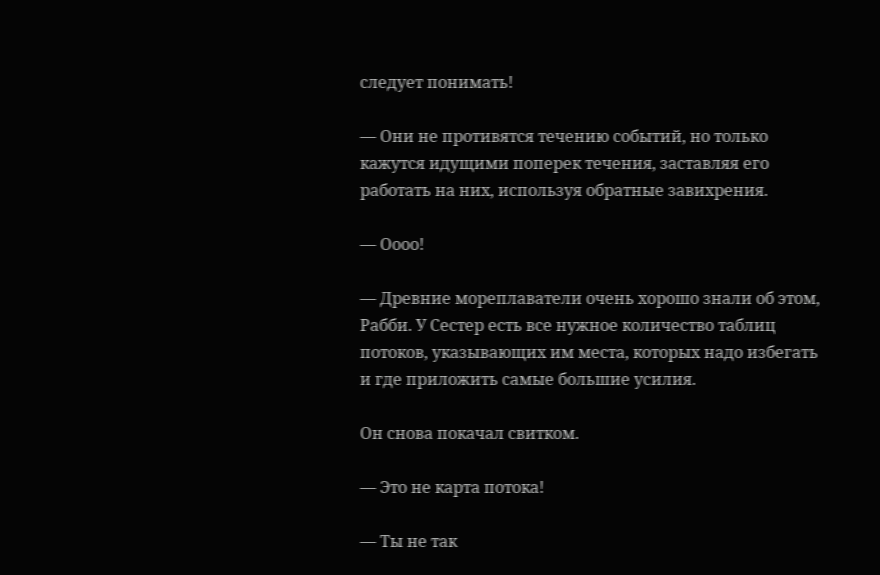следует понимать!

— Они не противятся течению событий, но только кажутся идущими поперек течения, заставляя его работать на них, используя обратные завихрения.

— Оооо!

— Древние мореплаватели очень хорошо знали об этом, Рабби. У Сестер есть все нужное количество таблиц потоков, указывающих им места, которых надо избегать и где приложить самые большие усилия.

Он снова покачал свитком.

— Это не карта потока!

— Ты не так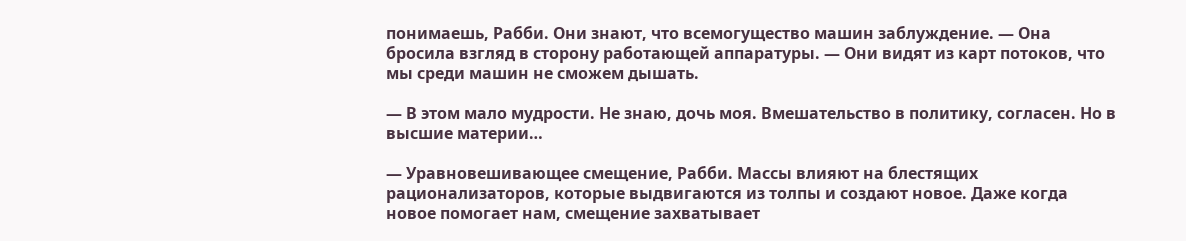понимаешь, Рабби. Они знают, что всемогущество машин заблуждение. — Она бросила взгляд в сторону работающей аппаратуры. — Они видят из карт потоков, что мы среди машин не сможем дышать.

— В этом мало мудрости. Не знаю, дочь моя. Вмешательство в политику, согласен. Но в высшие материи…

— Уравновешивающее смещение, Рабби. Массы влияют на блестящих рационализаторов, которые выдвигаются из толпы и создают новое. Даже когда новое помогает нам, смещение захватывает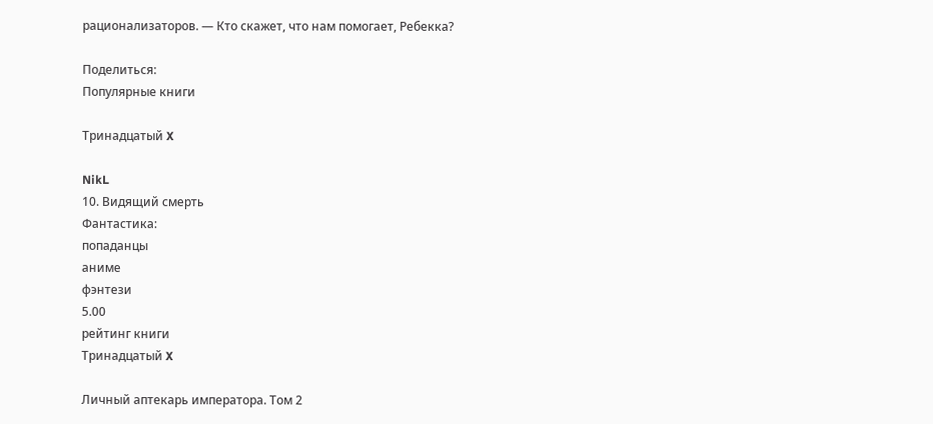рационализаторов. — Кто скажет, что нам помогает, Ребекка?

Поделиться:
Популярные книги

Тринадцатый X

NikL
10. Видящий смерть
Фантастика:
попаданцы
аниме
фэнтези
5.00
рейтинг книги
Тринадцатый X

Личный аптекарь императора. Том 2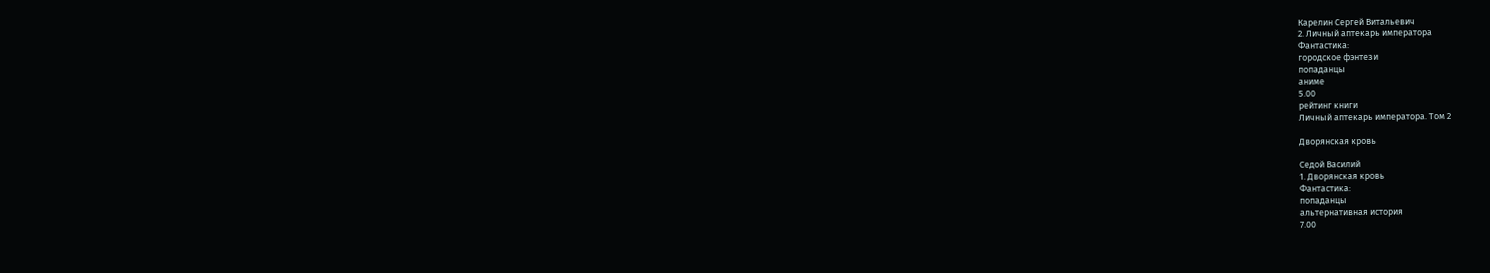Карелин Сергей Витальевич
2. Личный аптекарь императора
Фантастика:
городское фэнтези
попаданцы
аниме
5.00
рейтинг книги
Личный аптекарь императора. Том 2

Дворянская кровь

Седой Василий
1. Дворянская кровь
Фантастика:
попаданцы
альтернативная история
7.00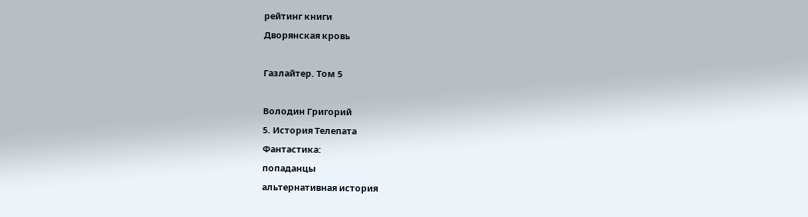рейтинг книги
Дворянская кровь

Газлайтер. Том 5

Володин Григорий
5. История Телепата
Фантастика:
попаданцы
альтернативная история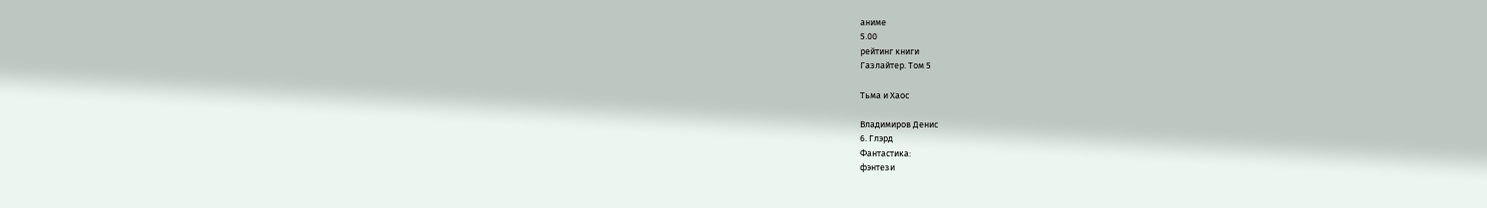аниме
5.00
рейтинг книги
Газлайтер. Том 5

Тьма и Хаос

Владимиров Денис
6. Глэрд
Фантастика:
фэнтези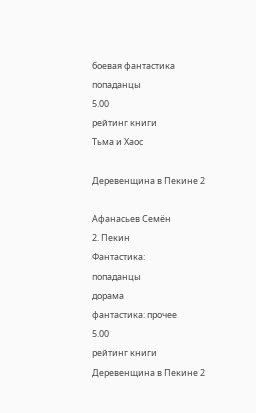боевая фантастика
попаданцы
5.00
рейтинг книги
Тьма и Хаос

Деревенщина в Пекине 2

Афанасьев Семён
2. Пекин
Фантастика:
попаданцы
дорама
фантастика: прочее
5.00
рейтинг книги
Деревенщина в Пекине 2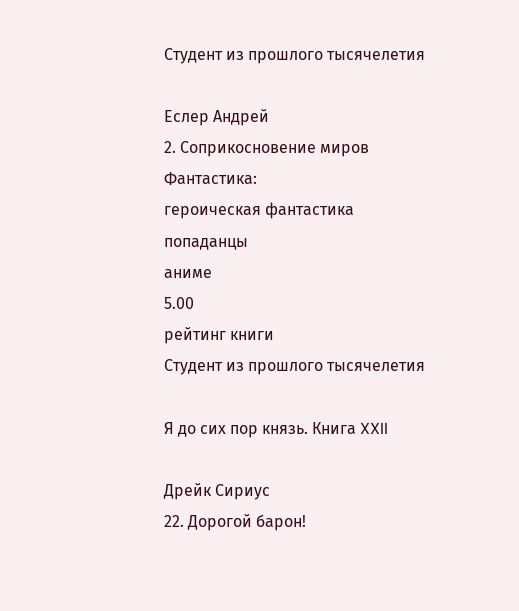Студент из прошлого тысячелетия

Еслер Андрей
2. Соприкосновение миров
Фантастика:
героическая фантастика
попаданцы
аниме
5.00
рейтинг книги
Студент из прошлого тысячелетия

Я до сих пор князь. Книга XXII

Дрейк Сириус
22. Дорогой барон!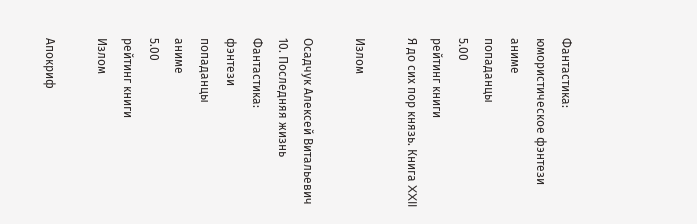Фантастика:
юмористическое фэнтези
аниме
попаданцы
5.00
рейтинг книги
Я до сих пор князь. Книга XXII

Излом

Осадчук Алексей Витальевич
10. Последняя жизнь
Фантастика:
фэнтези
попаданцы
аниме
5.00
рейтинг книги
Излом

Апокриф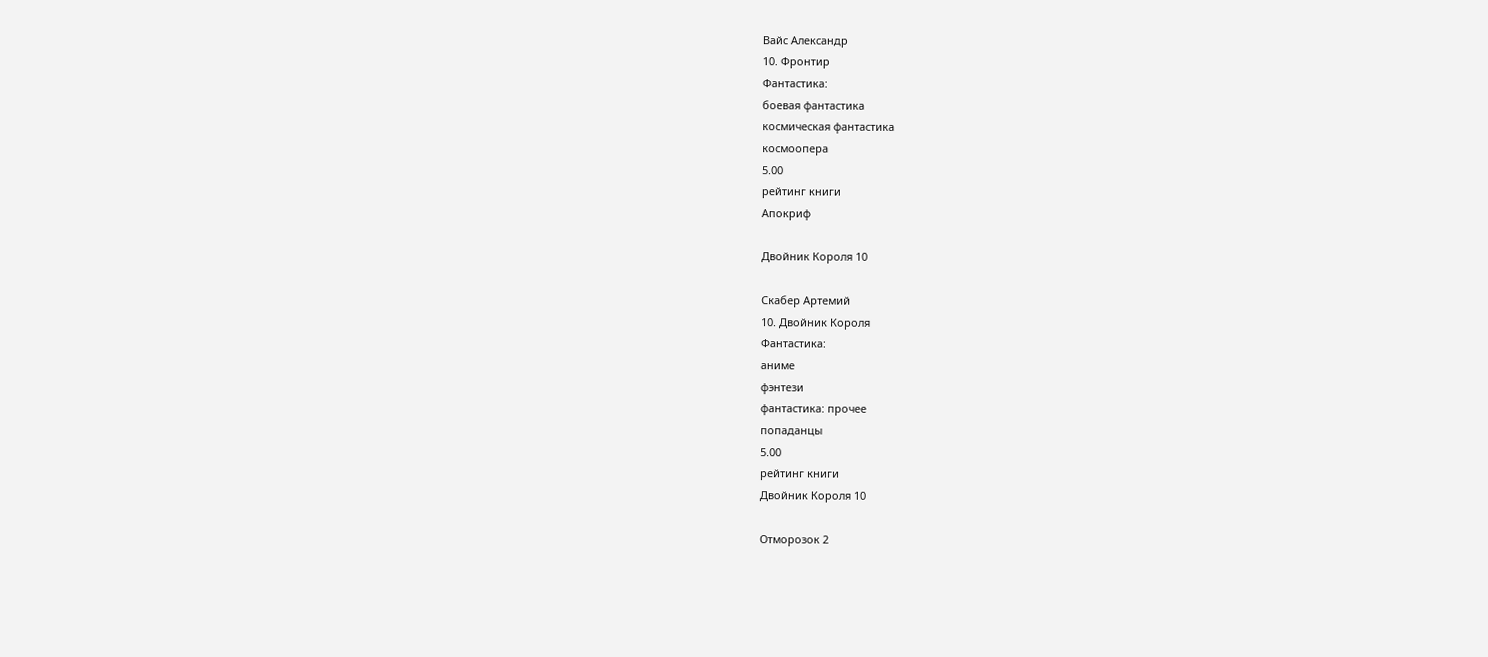Вайс Александр
10. Фронтир
Фантастика:
боевая фантастика
космическая фантастика
космоопера
5.00
рейтинг книги
Апокриф

Двойник Короля 10

Скабер Артемий
10. Двойник Короля
Фантастика:
аниме
фэнтези
фантастика: прочее
попаданцы
5.00
рейтинг книги
Двойник Короля 10

Отморозок 2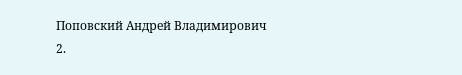Поповский Андрей Владимирович
2.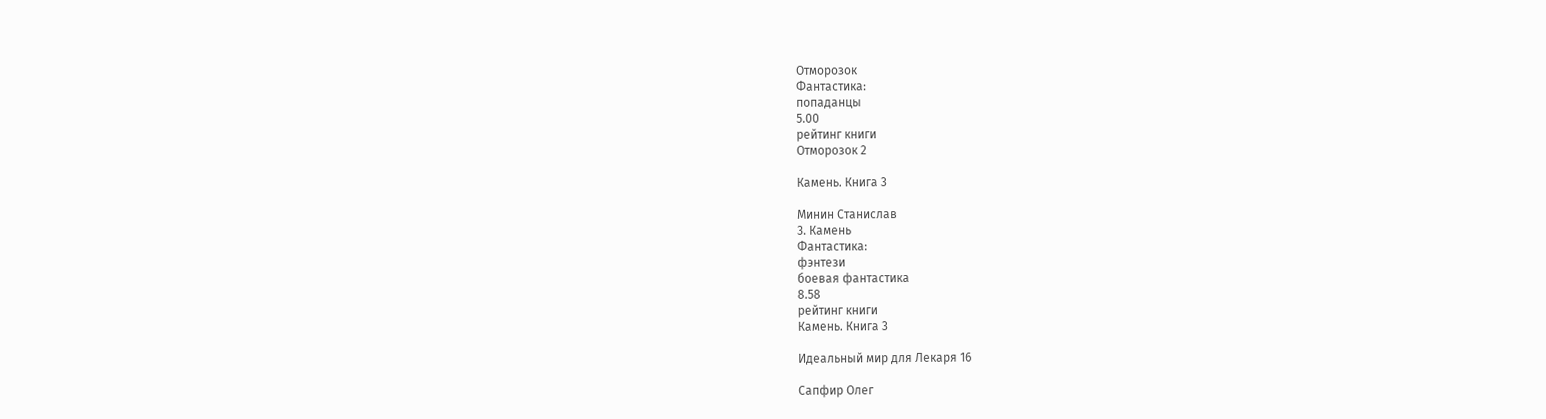Отморозок
Фантастика:
попаданцы
5.00
рейтинг книги
Отморозок 2

Камень. Книга 3

Минин Станислав
3. Камень
Фантастика:
фэнтези
боевая фантастика
8.58
рейтинг книги
Камень. Книга 3

Идеальный мир для Лекаря 16

Сапфир Олег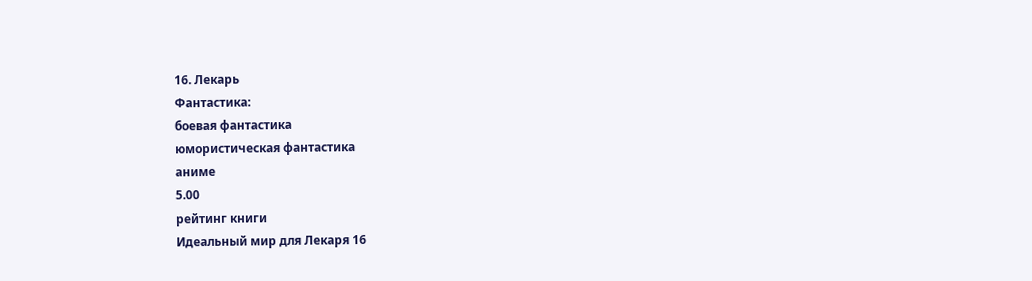16. Лекарь
Фантастика:
боевая фантастика
юмористическая фантастика
аниме
5.00
рейтинг книги
Идеальный мир для Лекаря 16